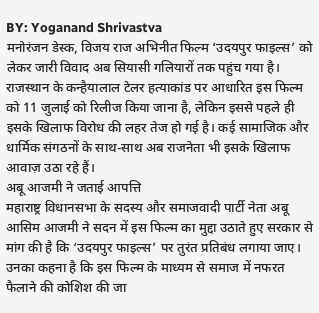BY: Yoganand Shrivastva
मनोरंजन डेस्क, विजय राज अभिनीत फिल्म ‘उदयपुर फाइल्स’ को लेकर जारी विवाद अब सियासी गलियारों तक पहुंच गया है। राजस्थान के कन्हैयालाल टेलर हत्याकांड पर आधारित इस फिल्म को 11 जुलाई को रिलीज किया जाना है, लेकिन इससे पहले ही इसके खिलाफ विरोध की लहर तेज हो गई है। कई सामाजिक और धार्मिक संगठनों के साथ-साथ अब राजनेता भी इसके खिलाफ आवाज़ उठा रहे हैं।
अबू आजमी ने जताई आपत्ति
महाराष्ट्र विधानसभा के सदस्य और समाजवादी पार्टी नेता अबू आसिम आजमी ने सदन में इस फिल्म का मुद्दा उठाते हुए सरकार से मांग की है कि ‘उदयपुर फाइल्स’ पर तुरंत प्रतिबंध लगाया जाए। उनका कहना है कि इस फिल्म के माध्यम से समाज में नफरत फैलाने की कोशिश की जा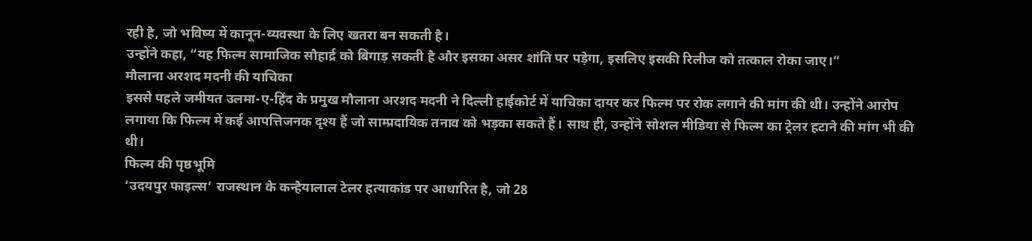रही है, जो भविष्य में कानून-व्यवस्था के लिए खतरा बन सकती है।
उन्होंने कहा, “यह फिल्म सामाजिक सौहार्द्र को बिगाड़ सकती है और इसका असर शांति पर पड़ेगा, इसलिए इसकी रिलीज को तत्काल रोका जाए।”
मौलाना अरशद मदनी की याचिका
इससे पहले जमीयत उलमा-ए-हिंद के प्रमुख मौलाना अरशद मदनी ने दिल्ली हाईकोर्ट में याचिका दायर कर फिल्म पर रोक लगाने की मांग की थी। उन्होंने आरोप लगाया कि फिल्म में कई आपत्तिजनक दृश्य हैं जो साम्प्रदायिक तनाव को भड़का सकते हैं। साथ ही, उन्होंने सोशल मीडिया से फिल्म का ट्रेलर हटाने की मांग भी की थी।
फिल्म की पृष्ठभूमि
‘उदयपुर फाइल्स‘ राजस्थान के कन्हैयालाल टेलर हत्याकांड पर आधारित है, जो 28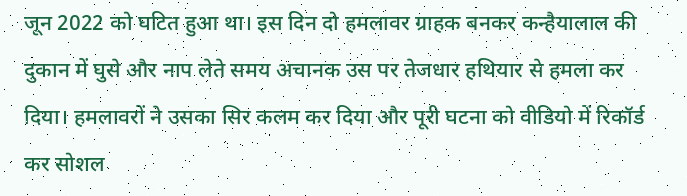जून 2022 को घटित हुआ था। इस दिन दो हमलावर ग्राहक बनकर कन्हैयालाल की दुकान में घुसे और नाप लेते समय अचानक उस पर तेजधार हथियार से हमला कर दिया। हमलावरों ने उसका सिर कलम कर दिया और पूरी घटना को वीडियो में रिकॉर्ड कर सोशल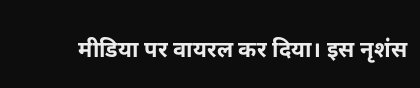मीडिया पर वायरल कर दिया। इस नृशंस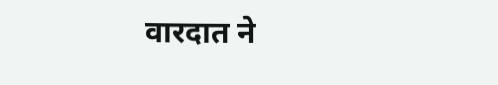वारदात ने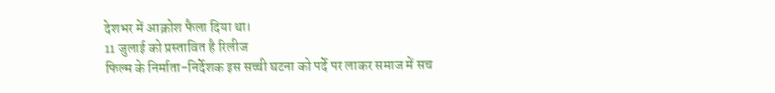देशभर में आक्रोश फैला दिया था।
11 जुलाई को प्रस्तावित है रिलीज
फिल्म के निर्माता-निर्देशक इस सच्ची घटना को पर्दे पर लाकर समाज में सच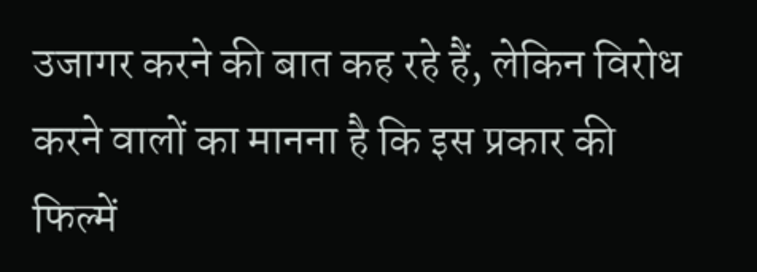उजागर करने की बात कह रहे हैं, लेकिन विरोध करने वालों का मानना है कि इस प्रकार की फिल्में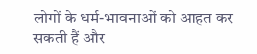लोगों के धर्म-भावनाओं को आहत कर सकती हैं और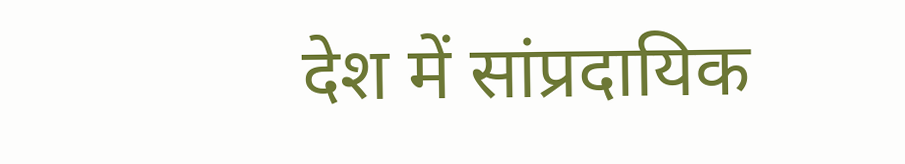देश में सांप्रदायिक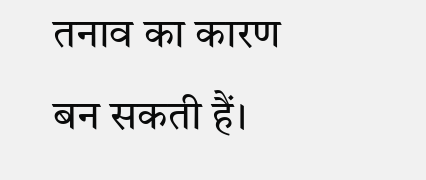तनाव का कारण बन सकती हैं।